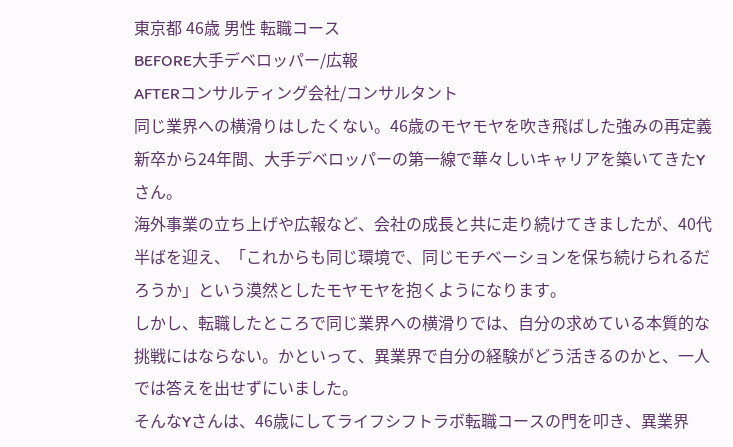東京都 46歳 男性 転職コース
BEFORE大手デベロッパー/広報
AFTERコンサルティング会社/コンサルタント
同じ業界への横滑りはしたくない。46歳のモヤモヤを吹き飛ばした強みの再定義
新卒から24年間、大手デベロッパーの第一線で華々しいキャリアを築いてきたYさん。
海外事業の立ち上げや広報など、会社の成長と共に走り続けてきましたが、40代半ばを迎え、「これからも同じ環境で、同じモチベーションを保ち続けられるだろうか」という漠然としたモヤモヤを抱くようになります。
しかし、転職したところで同じ業界への横滑りでは、自分の求めている本質的な挑戦にはならない。かといって、異業界で自分の経験がどう活きるのかと、一人では答えを出せずにいました。
そんなYさんは、46歳にしてライフシフトラボ転職コースの門を叩き、異業界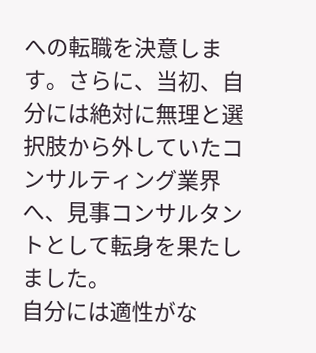への転職を決意します。さらに、当初、自分には絶対に無理と選択肢から外していたコンサルティング業界へ、見事コンサルタントとして転身を果たしました。
自分には適性がな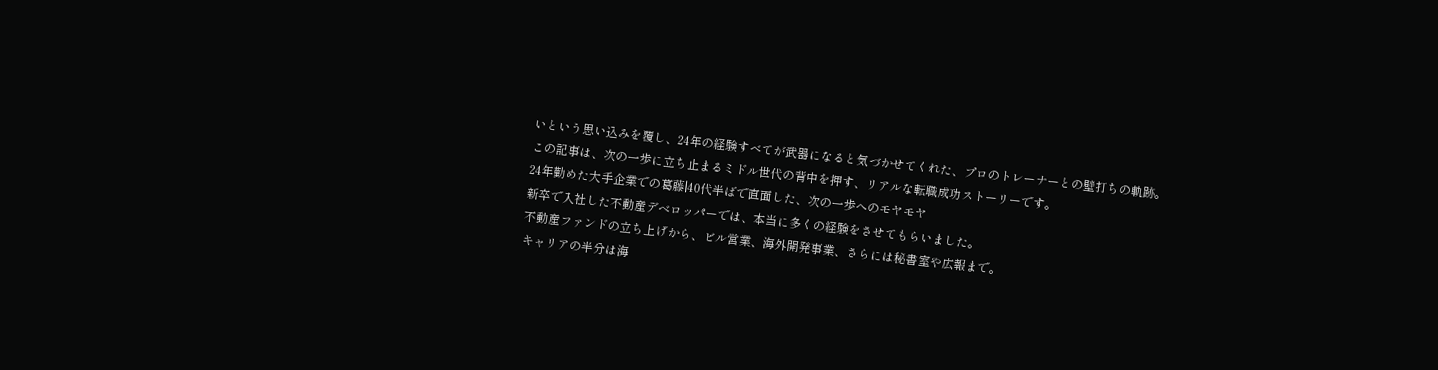いという思い込みを覆し、24年の経験すべてが武器になると気づかせてくれた、プロのトレーナーとの壁打ちの軌跡。
この記事は、次の一歩に立ち止まるミドル世代の背中を押す、リアルな転職成功ストーリーです。
24年勤めた大手企業での葛藤|40代半ばで直面した、次の一歩へのモヤモヤ
新卒で入社した不動産デベロッパーでは、本当に多くの経験をさせてもらいました。
不動産ファンドの立ち上げから、ビル営業、海外開発事業、さらには秘書室や広報まで。
キャリアの半分は海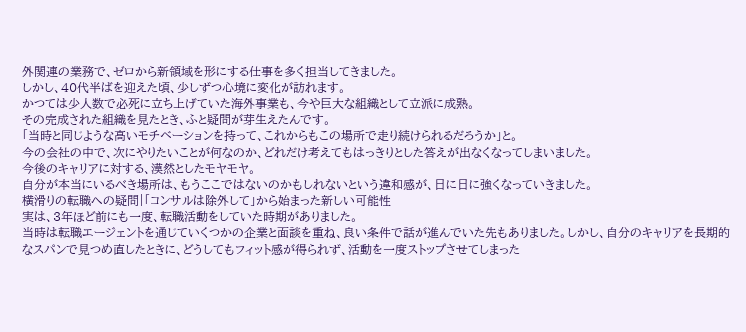外関連の業務で、ゼロから新領域を形にする仕事を多く担当してきました。
しかし、40代半ばを迎えた頃、少しずつ心境に変化が訪れます。
かつては少人数で必死に立ち上げていた海外事業も、今や巨大な組織として立派に成熟。
その完成された組織を見たとき、ふと疑問が芽生えたんです。
「当時と同じような高いモチベーションを持って、これからもこの場所で走り続けられるだろうか」と。
今の会社の中で、次にやりたいことが何なのか、どれだけ考えてもはっきりとした答えが出なくなってしまいました。
今後のキャリアに対する、漠然としたモヤモヤ。
自分が本当にいるべき場所は、もうここではないのかもしれないという違和感が、日に日に強くなっていきました。
横滑りの転職への疑問|「コンサルは除外して」から始まった新しい可能性
実は、3年ほど前にも一度、転職活動をしていた時期がありました。
当時は転職エージェントを通じていくつかの企業と面談を重ね、良い条件で話が進んでいた先もありました。しかし、自分のキャリアを長期的なスパンで見つめ直したときに、どうしてもフィット感が得られず、活動を一度ストップさせてしまった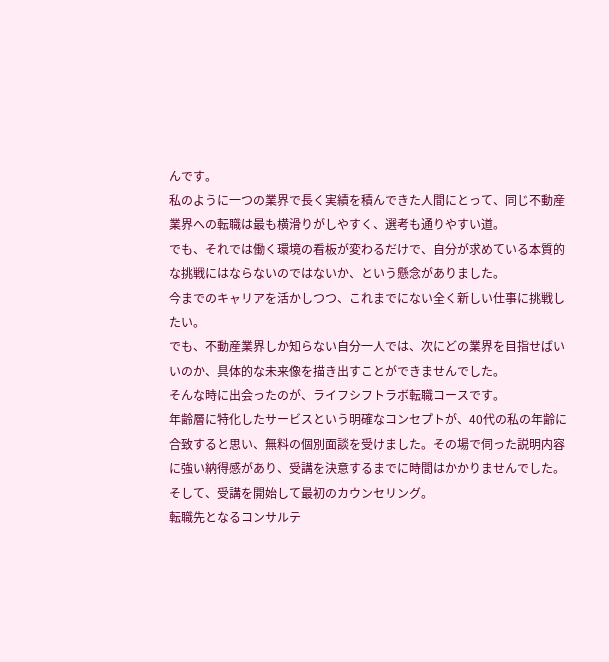んです。
私のように一つの業界で長く実績を積んできた人間にとって、同じ不動産業界への転職は最も横滑りがしやすく、選考も通りやすい道。
でも、それでは働く環境の看板が変わるだけで、自分が求めている本質的な挑戦にはならないのではないか、という懸念がありました。
今までのキャリアを活かしつつ、これまでにない全く新しい仕事に挑戦したい。
でも、不動産業界しか知らない自分一人では、次にどの業界を目指せばいいのか、具体的な未来像を描き出すことができませんでした。
そんな時に出会ったのが、ライフシフトラボ転職コースです。
年齢層に特化したサービスという明確なコンセプトが、40代の私の年齢に合致すると思い、無料の個別面談を受けました。その場で伺った説明内容に強い納得感があり、受講を決意するまでに時間はかかりませんでした。
そして、受講を開始して最初のカウンセリング。
転職先となるコンサルテ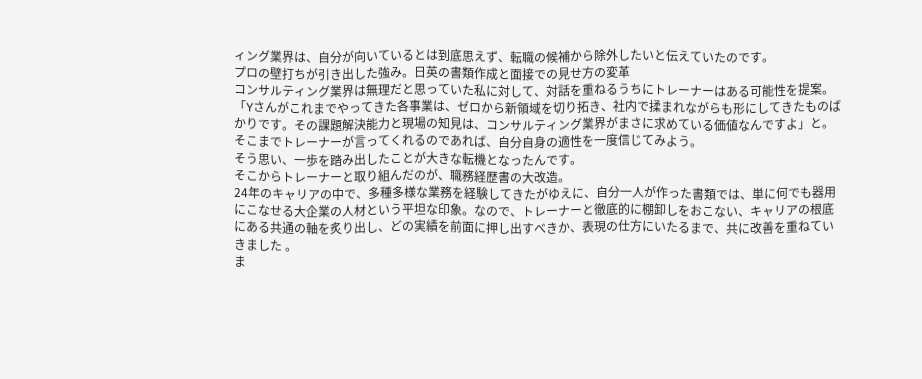ィング業界は、自分が向いているとは到底思えず、転職の候補から除外したいと伝えていたのです。
プロの壁打ちが引き出した強み。日英の書類作成と面接での見せ方の変革
コンサルティング業界は無理だと思っていた私に対して、対話を重ねるうちにトレーナーはある可能性を提案。
「Yさんがこれまでやってきた各事業は、ゼロから新領域を切り拓き、社内で揉まれながらも形にしてきたものばかりです。その課題解決能力と現場の知見は、コンサルティング業界がまさに求めている価値なんですよ」と。
そこまでトレーナーが言ってくれるのであれば、自分自身の適性を一度信じてみよう。
そう思い、一歩を踏み出したことが大きな転機となったんです。
そこからトレーナーと取り組んだのが、職務経歴書の大改造。
24年のキャリアの中で、多種多様な業務を経験してきたがゆえに、自分一人が作った書類では、単に何でも器用にこなせる大企業の人材という平坦な印象。なので、トレーナーと徹底的に棚卸しをおこない、キャリアの根底にある共通の軸を炙り出し、どの実績を前面に押し出すべきか、表現の仕方にいたるまで、共に改善を重ねていきました 。
ま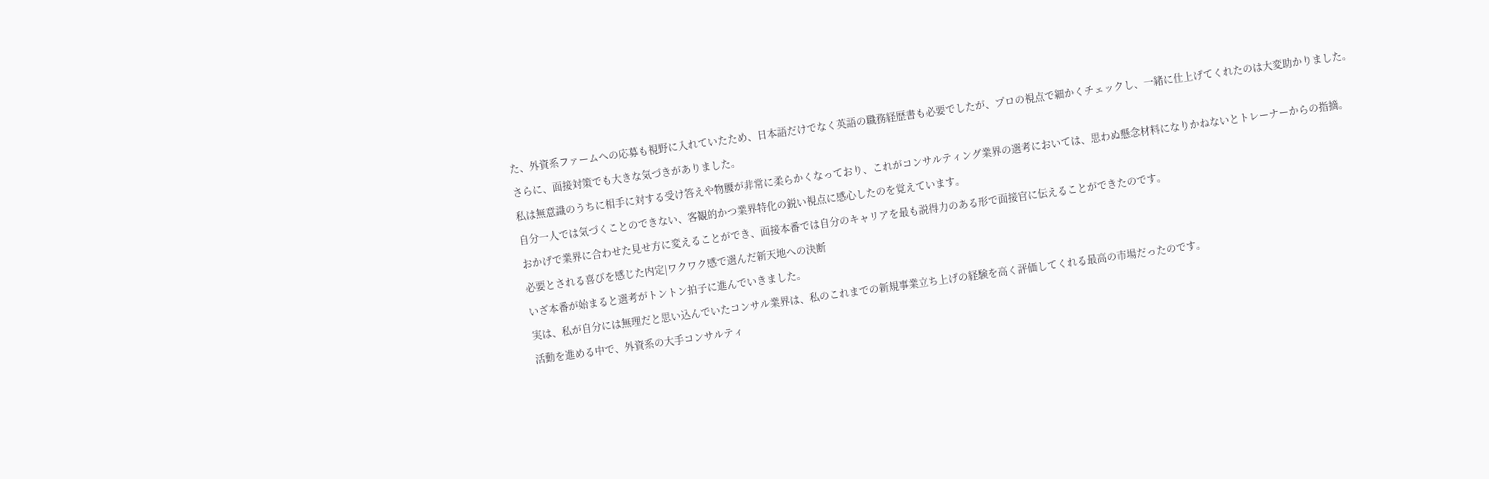た、外資系ファームへの応募も視野に入れていたため、日本語だけでなく英語の職務経歴書も必要でしたが、プロの視点で細かくチェックし、一緒に仕上げてくれたのは大変助かりました。
さらに、面接対策でも大きな気づきがありました。
私は無意識のうちに相手に対する受け答えや物腰が非常に柔らかくなっており、これがコンサルティング業界の選考においては、思わぬ懸念材料になりかねないとトレーナーからの指摘。
自分一人では気づくことのできない、客観的かつ業界特化の鋭い視点に感心したのを覚えています。
おかげで業界に合わせた見せ方に変えることができ、面接本番では自分のキャリアを最も説得力のある形で面接官に伝えることができたのです。
必要とされる喜びを感じた内定|ワクワク感で選んだ新天地への決断
いざ本番が始まると選考がトントン拍子に進んでいきました。
実は、私が自分には無理だと思い込んでいたコンサル業界は、私のこれまでの新規事業立ち上げの経験を高く評価してくれる最高の市場だったのです。
活動を進める中で、外資系の大手コンサルティ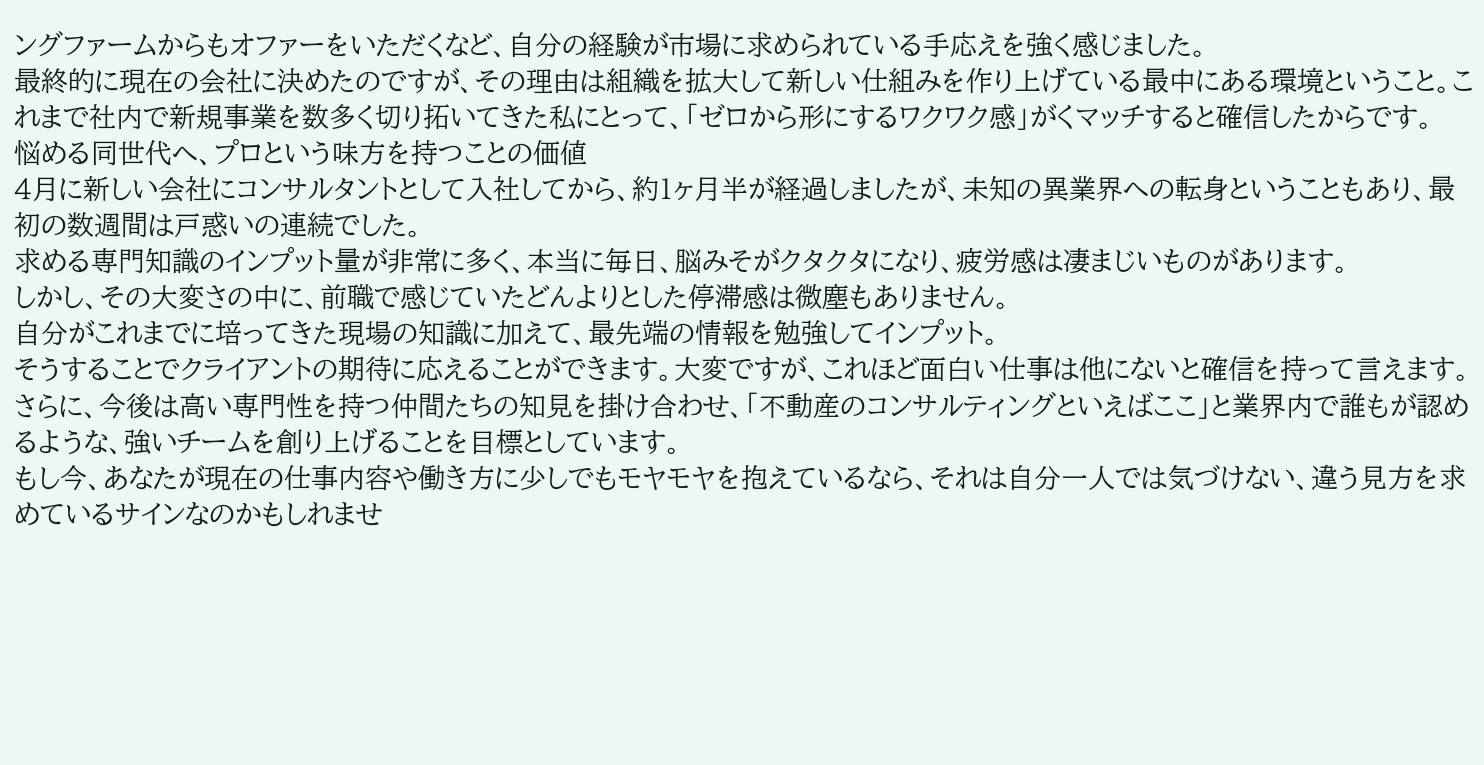ングファームからもオファーをいただくなど、自分の経験が市場に求められている手応えを強く感じました。
最終的に現在の会社に決めたのですが、その理由は組織を拡大して新しい仕組みを作り上げている最中にある環境ということ。これまで社内で新規事業を数多く切り拓いてきた私にとって、「ゼロから形にするワクワク感」がくマッチすると確信したからです。
悩める同世代へ、プロという味方を持つことの価値
4月に新しい会社にコンサルタントとして入社してから、約1ヶ月半が経過しましたが、未知の異業界への転身ということもあり、最初の数週間は戸惑いの連続でした。
求める専門知識のインプット量が非常に多く、本当に毎日、脳みそがクタクタになり、疲労感は凄まじいものがあります。
しかし、その大変さの中に、前職で感じていたどんよりとした停滞感は微塵もありません。
自分がこれまでに培ってきた現場の知識に加えて、最先端の情報を勉強してインプット。
そうすることでクライアントの期待に応えることができます。大変ですが、これほど面白い仕事は他にないと確信を持って言えます。
さらに、今後は高い専門性を持つ仲間たちの知見を掛け合わせ、「不動産のコンサルティングといえばここ」と業界内で誰もが認めるような、強いチームを創り上げることを目標としています。
もし今、あなたが現在の仕事内容や働き方に少しでもモヤモヤを抱えているなら、それは自分一人では気づけない、違う見方を求めているサインなのかもしれませ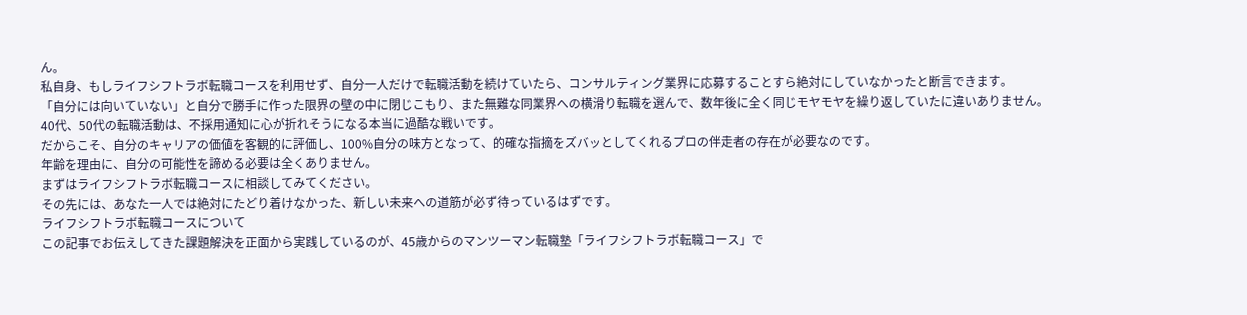ん。
私自身、もしライフシフトラボ転職コースを利用せず、自分一人だけで転職活動を続けていたら、コンサルティング業界に応募することすら絶対にしていなかったと断言できます。
「自分には向いていない」と自分で勝手に作った限界の壁の中に閉じこもり、また無難な同業界への横滑り転職を選んで、数年後に全く同じモヤモヤを繰り返していたに違いありません。
40代、50代の転職活動は、不採用通知に心が折れそうになる本当に過酷な戦いです。
だからこそ、自分のキャリアの価値を客観的に評価し、100%自分の味方となって、的確な指摘をズバッとしてくれるプロの伴走者の存在が必要なのです。
年齢を理由に、自分の可能性を諦める必要は全くありません。
まずはライフシフトラボ転職コースに相談してみてください。
その先には、あなた一人では絶対にたどり着けなかった、新しい未来への道筋が必ず待っているはずです。
ライフシフトラボ転職コースについて
この記事でお伝えしてきた課題解決を正面から実践しているのが、45歳からのマンツーマン転職塾「ライフシフトラボ転職コース」で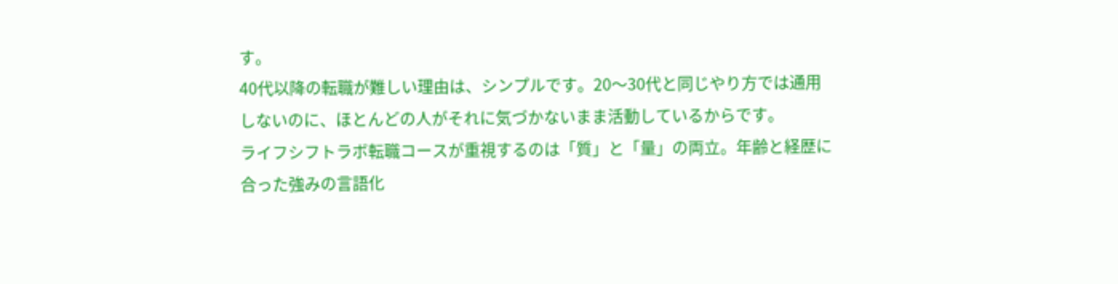す。
40代以降の転職が難しい理由は、シンプルです。20〜30代と同じやり方では通用しないのに、ほとんどの人がそれに気づかないまま活動しているからです。
ライフシフトラボ転職コースが重視するのは「質」と「量」の両立。年齢と経歴に合った強みの言語化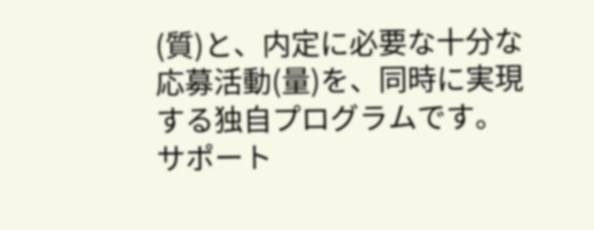(質)と、内定に必要な十分な応募活動(量)を、同時に実現する独自プログラムです。
サポート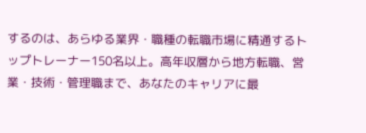するのは、あらゆる業界・職種の転職市場に精通するトップトレーナー150名以上。高年収層から地方転職、営業・技術・管理職まで、あなたのキャリアに最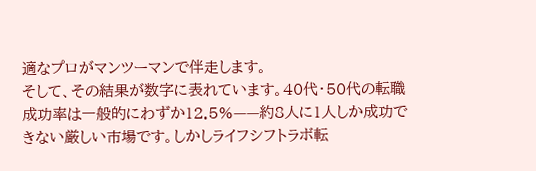適なプロがマンツーマンで伴走します。
そして、その結果が数字に表れています。40代・50代の転職成功率は一般的にわずか12.5%——約8人に1人しか成功できない厳しい市場です。しかしライフシフトラボ転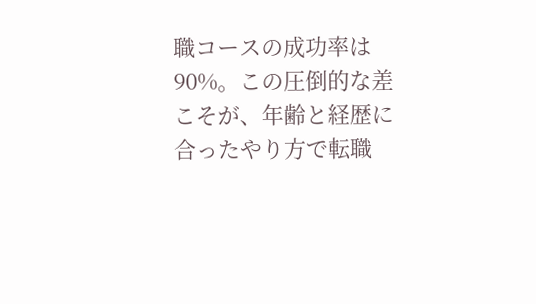職コースの成功率は90%。この圧倒的な差こそが、年齢と経歴に合ったやり方で転職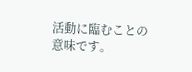活動に臨むことの意味です。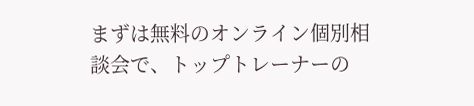まずは無料のオンライン個別相談会で、トップトレーナーの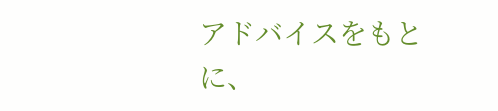アドバイスをもとに、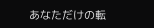あなただけの転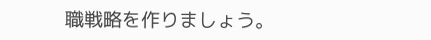職戦略を作りましょう。